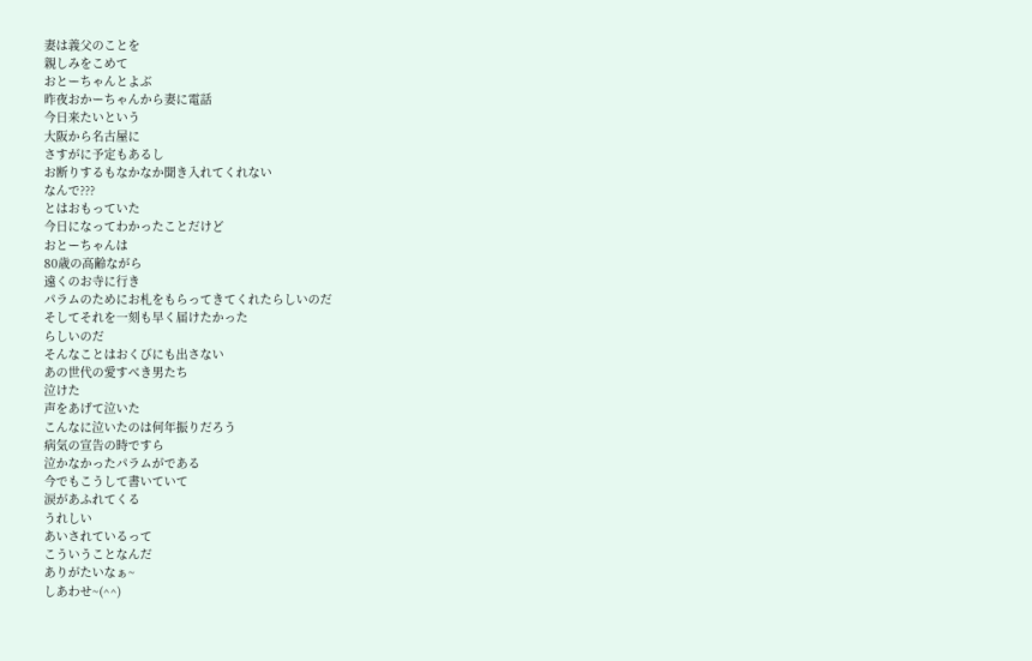妻は義父のことを
親しみをこめて
おとーちゃんとよぶ
昨夜おかーちゃんから妻に電話
今日来たいという
大阪から名古屋に
さすがに予定もあるし
お断りするもなかなか聞き入れてくれない
なんで???
とはおもっていた
今日になってわかったことだけど
おとーちゃんは
80歳の高齢ながら
遠くのお寺に行き
パラムのためにお札をもらってきてくれたらしいのだ
そしてそれを一刻も早く届けたかった
らしいのだ
そんなことはおくびにも出さない
あの世代の愛すべき男たち
泣けた
声をあげて泣いた
こんなに泣いたのは何年振りだろう
病気の宣告の時ですら
泣かなかったパラムがである
今でもこうして書いていて
涙があふれてくる
うれしい
あいされているって
こういうことなんだ
ありがたいなぁ~
しあわせ~(^^)